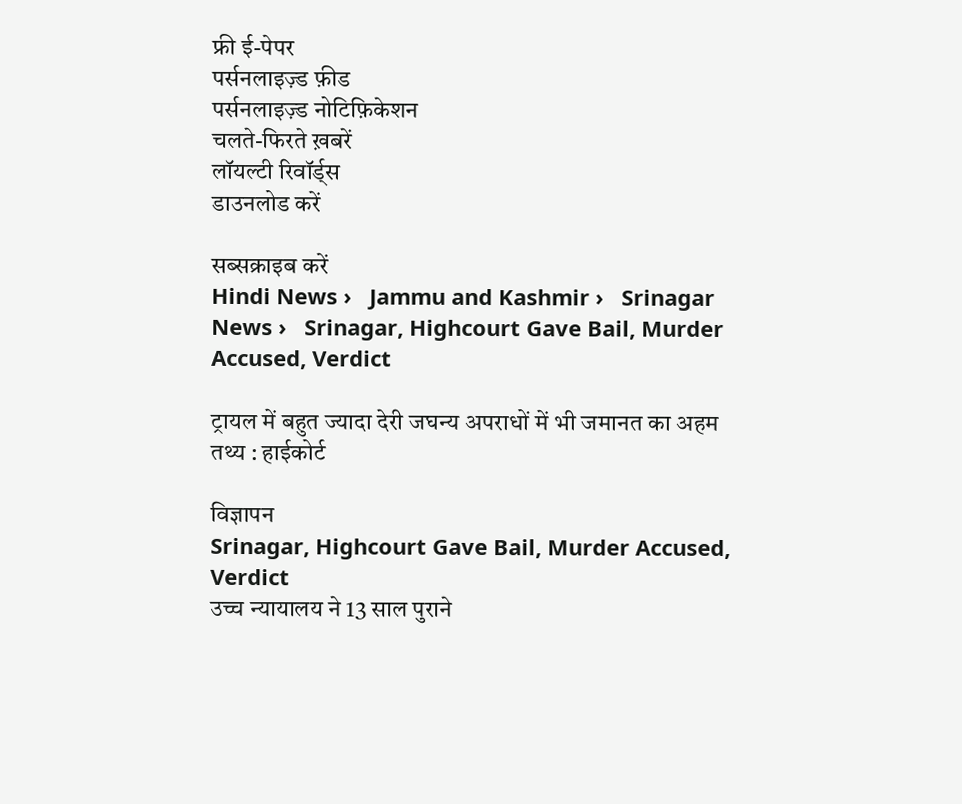फ्री ई-पेपर
पर्सनलाइज़्ड फ़ीड
पर्सनलाइज़्ड नोटिफ़िकेशन
चलते-फिरते ख़बरें
लॉयल्टी रिवॉर्ड्स
डाउनलोड करें

सब्सक्राइब करें
Hindi News ›   Jammu and Kashmir ›   Srinagar News ›   Srinagar, Highcourt Gave Bail, Murder Accused, Verdict

ट्रायल में बहुत ज्यादा देरी जघन्य अपराधों में भी जमानत का अहम तथ्य : हाईकोर्ट

विज्ञापन
Srinagar, Highcourt Gave Bail, Murder Accused, Verdict
उच्च न्यायालय ने 13 साल पुराने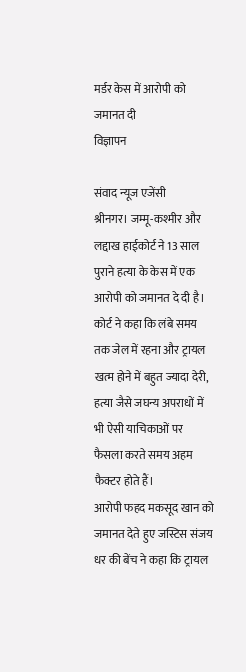मर्डर केस में आरोपी को जमानत दी
विज्ञापन

संवाद न्यूज एजेंसी
श्रीनगर। जम्मू-कश्मीर और लद्दाख हाईकोर्ट ने 13 साल पुराने हत्या के केस में एक आरोपी को जमानत दे दी है। कोर्ट ने कहा कि लंबे समय तक जेल में रहना और ट्रायल खत्म होने में बहुत ज्यादा देरी, हत्या जैसे जघन्य अपराधों में भी ऐसी याचिकाओं पर फैसला करते समय अहम फैक्टर होते हैं।
आरोपी फहद मकसूद खान को जमानत देते हुए जस्टिस संजय धर की बेंच ने कहा कि ट्रायल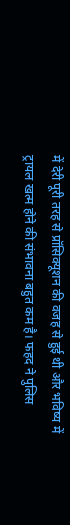में देरी पूरी तरह से प्रॉसिक्यूशन की वजह से हुई थी और भविष्य में ट्रायल खत्म होने की संभावना बहुत कम है। फहद ने पुलिस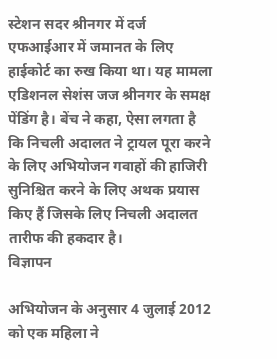स्टेशन सदर श्रीनगर में दर्ज एफआईआर में जमानत के लिए हाईकोर्ट का रुख किया था। यह मामला एडिशनल सेशंस जज श्रीनगर के समक्ष पेंडिंग है। बेंच ने कहा, ऐसा लगता है कि निचली अदालत ने ट्रायल पूरा करने के लिए अभियोजन गवाहों की हाजिरी सुनिश्चित करने के लिए अथक प्रयास किए हैं जिसके लिए निचली अदालत तारीफ की हकदार है।
विज्ञापन

अभियोजन के अनुसार 4 जुलाई 2012 को एक महिला ने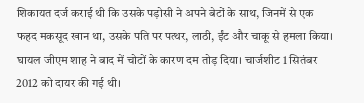शिकायत दर्ज कराई थी कि उसके पड़ोसी ने अपने बेटों के साथ, जिनमें से एक फहद मकसूद खान था, उसके पति पर पत्थर, लाठी, ईंट और चाकू से हमला किया। घायल जीएम शाह ने बाद में चोटों के कारण दम तोड़ दिया। चार्जशीट 1 सितंबर 2012 को दायर की गई थी।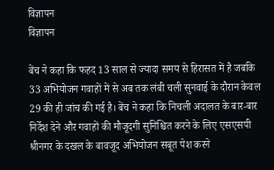विज्ञापन
विज्ञापन

बेंच ने कहा कि फहद 13 साल से ज्यादा समय से हिरासत में है जबकि 33 अभियोजन गवाहों में से अब तक लंबी चली सुनवाई के दौरान केवल 29 की ही जांच की गई है। बेंच ने कहा कि निचली अदालत के बार-बार निर्देश देने और गवाहों की मौजूदगी सुनिश्चित करने के लिए एसएसपी श्रीनगर के दखल के बावजूद अभियोजन सबूत पेश करने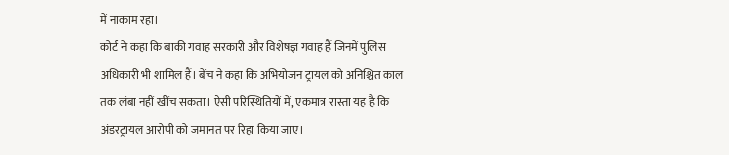में नाकाम रहा।
कोर्ट ने कहा कि बाकी गवाह सरकारी और विशेषज्ञ गवाह हैं जिनमें पुलिस अधिकारी भी शामिल हैं। बेंच ने कहा कि अभियोजन ट्रायल को अनिश्चित काल तक लंबा नहीं खींच सकता। ऐसी परिस्थितियों में, एकमात्र रास्ता यह है कि अंडरट्रायल आरोपी को जमानत पर रिहा किया जाए।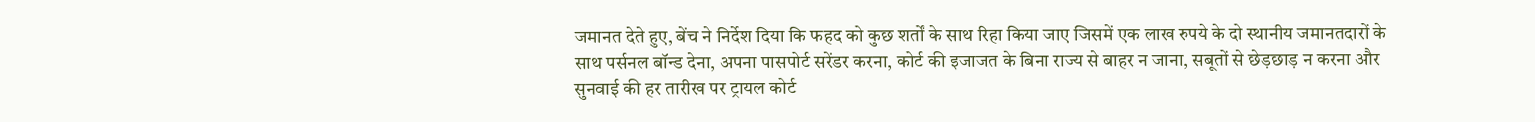जमानत देते हुए, बेंच ने निर्देश दिया कि फहद को कुछ शर्तों के साथ रिहा किया जाए जिसमें एक लाख रुपये के दो स्थानीय जमानतदारों के साथ पर्सनल बॉन्ड देना, अपना पासपोर्ट सरेंडर करना, कोर्ट की इजाजत के बिना राज्य से बाहर न जाना, सबूतों से छेड़छाड़ न करना और सुनवाई की हर तारीख पर ट्रायल कोर्ट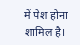में पेश होना शामिल है।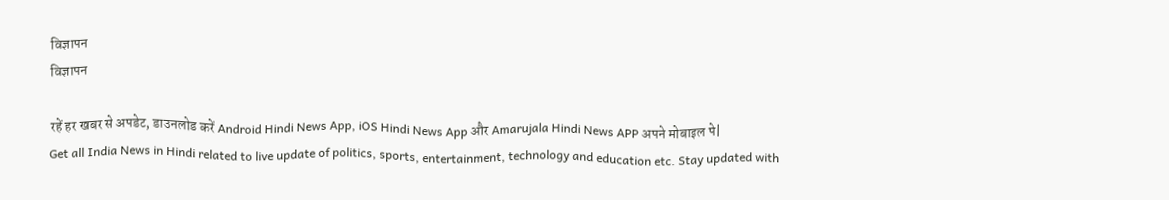विज्ञापन
विज्ञापन

रहें हर खबर से अपडेट, डाउनलोड करें Android Hindi News App, iOS Hindi News App और Amarujala Hindi News APP अपने मोबाइल पे|
Get all India News in Hindi related to live update of politics, sports, entertainment, technology and education etc. Stay updated with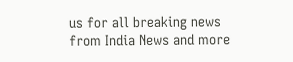us for all breaking news from India News and more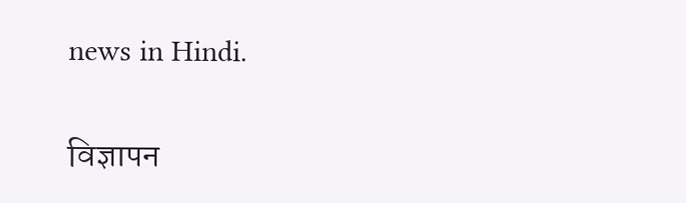news in Hindi.

विज्ञापन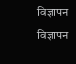विज्ञापन
विज्ञापन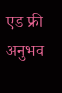एड फ्री अनुभव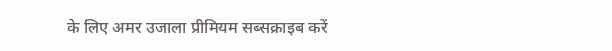के लिए अमर उजाला प्रीमियम सब्सक्राइब करें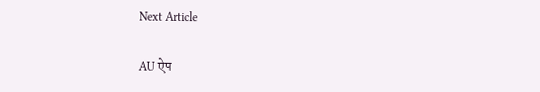Next Article

AU ऐप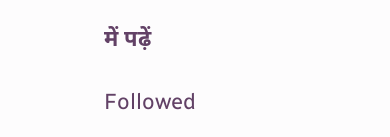में पढ़ें

Followed